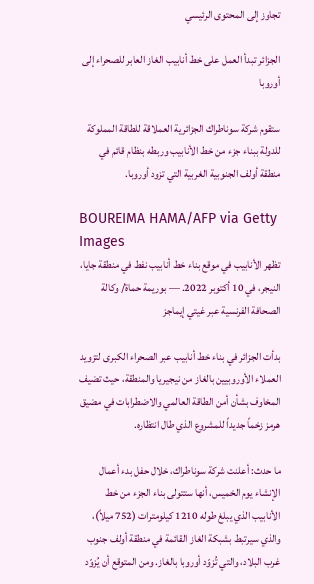تجاوز إلى المحتوى الرئيسي

الجزائر تبدأ العمل على خط أنابيب الغاز العابر للصحراء إلى أوروبا

ستقوم شركة سوناطراك الجزائرية العملاقة للطاقة المملوكة للدولة ببناء جزء من خط الأنابيب وربطه بنظام قائم في منطقة أولف الجنوبية الغربية التي تزود أوروبا.

BOUREIMA HAMA/AFP via Getty Images
تظهر الأنابيب في موقع بناء خط أنابيب نفط في منطقة جايا، النيجر، في 10 أكتوبر 2022. — بوريمة حماة/ وكالة الصحافة الفرنسية عبر غيتي إيماجز

بدأت الجزائر في بناء خط أنابيب عبر الصحراء الكبرى لتزويد العملاء الأوروبيين بالغاز من نيجيريا والمنطقة، حيث تضيف المخاوف بشأن أمن الطاقة العالمي والاضطرابات في مضيق هرمز زخماً جديداً للمشروع الذي طال انتظاره.

ما حدث: أعلنت شركة سوناطراك، خلال حفل بدء أعمال الإنشاء يوم الخميس، أنها ستتولى بناء الجزء من خط الأنابيب الذي يبلغ طوله 1210 كيلومترات (752 ميلاً)، والذي سيرتبط بشبكة الغاز القائمة في منطقة أولف جنوب غرب البلاد، والتي تُزوّد أوروبا بالغاز. ومن المتوقع أن يُزوّد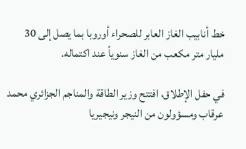خط أنابيب الغاز العابر للصحراء أوروبا بما يصل إلى 30 مليار متر مكعب من الغاز سنوياً عند اكتماله.

في حفل الإطلاق، افتتح وزير الطاقة والمناجم الجزائري محمد عرقاب ومسؤولون من النيجر ونيجيريا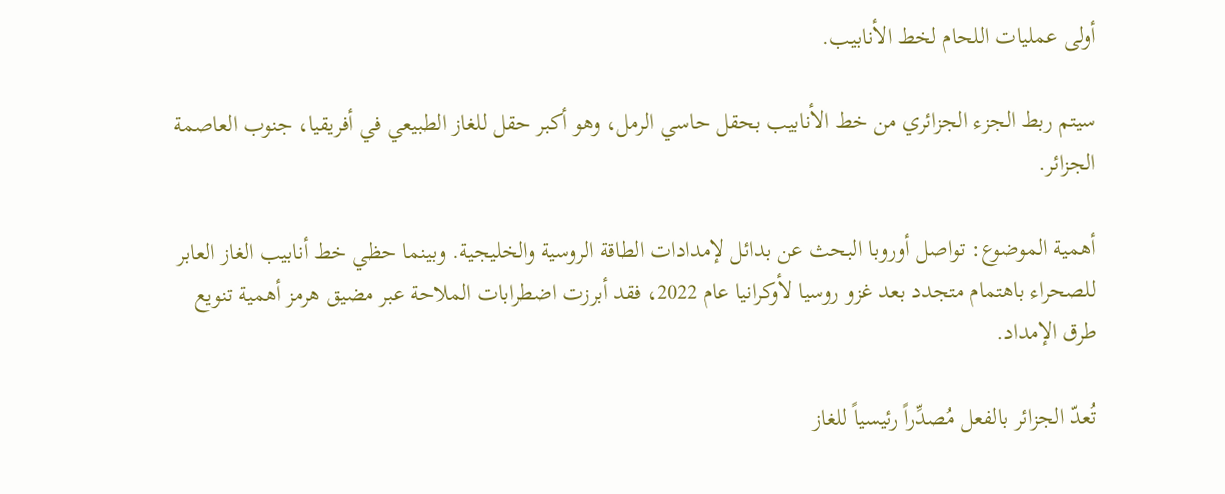أولى عمليات اللحام لخط الأنابيب.

سيتم ربط الجزء الجزائري من خط الأنابيب بحقل حاسي الرمل، وهو أكبر حقل للغاز الطبيعي في أفريقيا، جنوب العاصمة الجزائر.

أهمية الموضوع: تواصل أوروبا البحث عن بدائل لإمدادات الطاقة الروسية والخليجية. وبينما حظي خط أنابيب الغاز العابر للصحراء باهتمام متجدد بعد غزو روسيا لأوكرانيا عام 2022، فقد أبرزت اضطرابات الملاحة عبر مضيق هرمز أهمية تنويع طرق الإمداد.

تُعدّ الجزائر بالفعل مُصدِّراً رئيسياً للغاز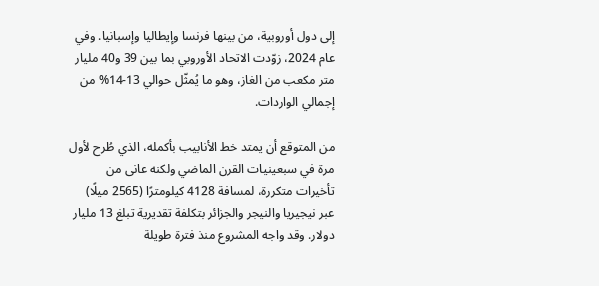إلى دول أوروبية، من بينها فرنسا وإيطاليا وإسبانيا. وفي عام 2024، زوّدت الاتحاد الأوروبي بما بين 39 و40 مليار متر مكعب من الغاز، وهو ما يُمثّل حوالي 13-14% من إجمالي الواردات.

من المتوقع أن يمتد خط الأنابيب بأكمله، الذي طُرح لأول مرة في سبعينيات القرن الماضي ولكنه عانى من تأخيرات متكررة، لمسافة 4128 كيلومترًا (2565 ميلًا) عبر نيجيريا والنيجر والجزائر بتكلفة تقديرية تبلغ 13 مليار دولار. وقد واجه المشروع منذ فترة طويلة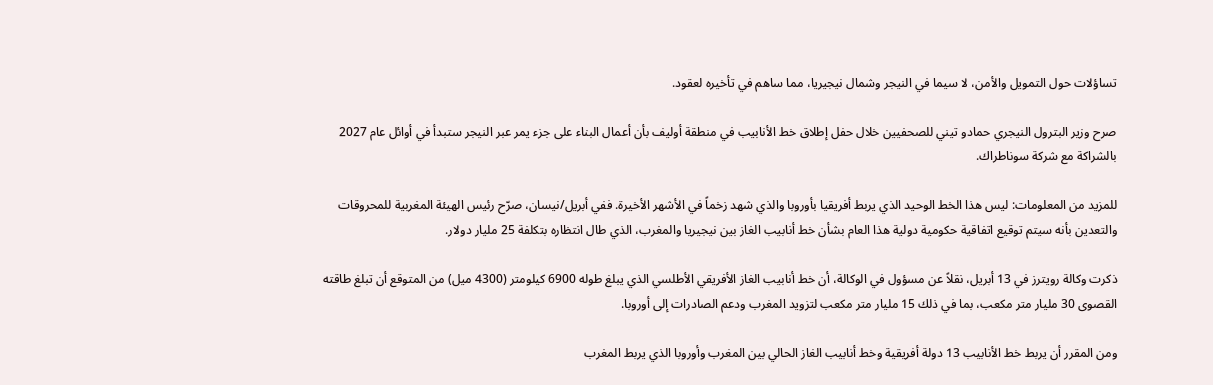تساؤلات حول التمويل والأمن، لا سيما في النيجر وشمال نيجيريا، مما ساهم في تأخيره لعقود.

صرح وزير البترول النيجري حمادو تيني للصحفيين خلال حفل إطلاق خط الأنابيب في منطقة أوليف بأن أعمال البناء على جزء يمر عبر النيجر ستبدأ في أوائل عام 2027 بالشراكة مع شركة سوناطراك.

للمزيد من المعلومات: ليس هذا الخط الوحيد الذي يربط أفريقيا بأوروبا والذي شهد زخماً في الأشهر الأخيرة. ففي أبريل/نيسان، صرّح رئيس الهيئة المغربية للمحروقات والتعدين بأنه سيتم توقيع اتفاقية حكومية دولية هذا العام بشأن خط أنابيب الغاز بين نيجيريا والمغرب، الذي طال انتظاره بتكلفة 25 مليار دولار.

ذكرت وكالة رويترز في 13 أبريل، نقلاً عن مسؤول في الوكالة، أن خط أنابيب الغاز الأفريقي الأطلسي الذي يبلغ طوله 6900 كيلومتر (4300 ميل) من المتوقع أن تبلغ طاقته القصوى 30 مليار متر مكعب، بما في ذلك 15 مليار متر مكعب لتزويد المغرب ودعم الصادرات إلى أوروبا.

ومن المقرر أن يربط خط الأنابيب 13 دولة أفريقية وخط أنابيب الغاز الحالي بين المغرب وأوروبا الذي يربط المغرب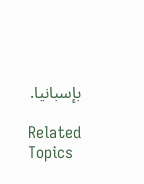بإسبانيا.

Related Topics